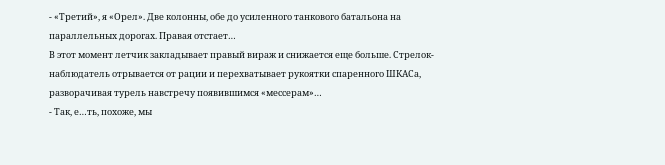- «Третий», я «Орел». Две колонны, обе до усиленного танкового батальона на параллельных дорогах. Правая отстает…
В этот момент летчик закладывает правый вираж и снижается еще больше. Стрелок-наблюдатель отрывается от рации и перехватывает рукоятки спаренного ШКАСа, разворачивая турель навстречу появившимся «мессерам»…
- Так, е…ть, похоже, мы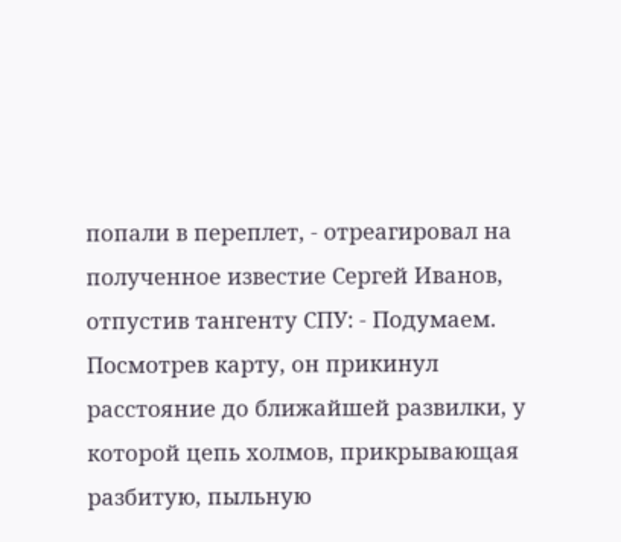попали в переплет, - отреагировал на полученное известие Сергей Иванов, отпустив тангенту СПУ: - Подумаем.
Посмотрев карту, он прикинул расстояние до ближайшей развилки, у которой цепь холмов, прикрывающая разбитую, пыльную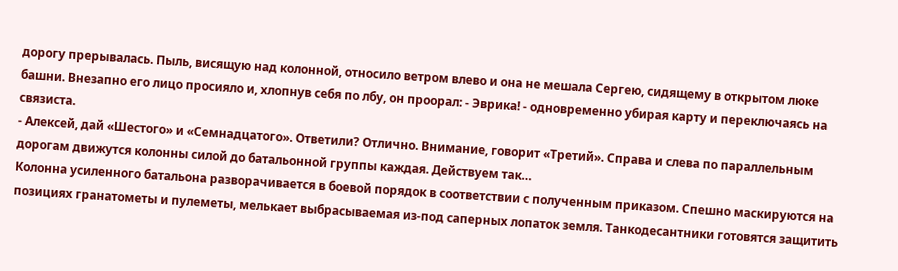дорогу прерывалась. Пыль, висящую над колонной, относило ветром влево и она не мешала Сергею, сидящему в открытом люке башни. Внезапно его лицо просияло и, хлопнув себя по лбу, он проорал: - Эврика! - одновременно убирая карту и переключаясь на связиста.
- Алексей, дай «Шестого» и «Семнадцатого». Ответили? Отлично. Внимание, говорит «Третий». Справа и слева по параллельным дорогам движутся колонны силой до батальонной группы каждая. Действуем так…
Колонна усиленного батальона разворачивается в боевой порядок в соответствии с полученным приказом. Спешно маскируются на позициях гранатометы и пулеметы, мелькает выбрасываемая из-под саперных лопаток земля. Танкодесантники готовятся защитить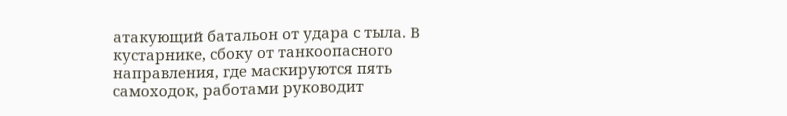атакующий батальон от удара с тыла. В кустарнике, сбоку от танкоопасного направления, где маскируются пять самоходок, работами руководит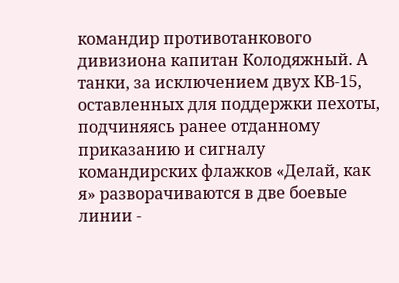командир противотанкового дивизиона капитан Колодяжный. А танки, за исключением двух КВ-15, оставленных для поддержки пехоты, подчиняясь ранее отданному приказанию и сигналу командирских флажков «Делай, как я» разворачиваются в две боевые линии -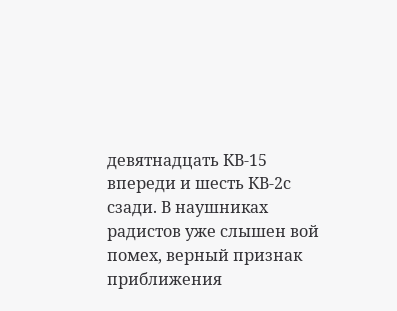девятнадцать КВ-15 впереди и шесть КВ-2с сзади. В наушниках радистов уже слышен вой помех, верный признак приближения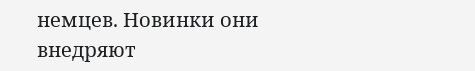немцев. Новинки они внедряют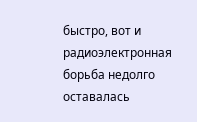быстро, вот и радиоэлектронная борьба недолго оставалась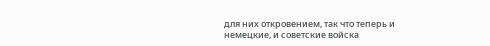для них откровением, так что теперь и немецкие, и советские войска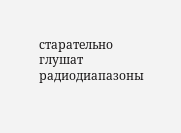старательно глушат радиодиапазоны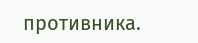противника.